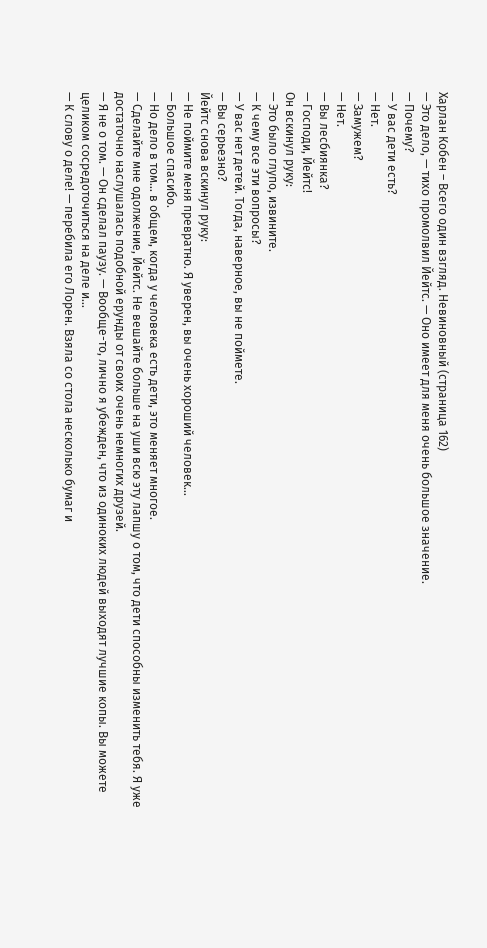Харлан Кобен – Всего один взгляд. Невиновный (страница 162)
— Это дело, — тихо промолвил Йейтс. — Оно имеет для меня очень большое значение.
— Почему?
— У вас дети есть?
— Нет.
— Замужем?
— Нет.
— Вы лесбиянка?
— Господи, Йейтс!
Он вскинул руку:
— Это было глупо, извините.
— К чему все эти вопросы?
— У вас нет детей. Тогда, наверное, вы не поймете.
— Вы серьезно?
Йейтс снова вскинул руку:
— Не поймите меня превратно. Я уверен, вы очень хороший человек…
— Большое спасибо.
— Но дело в том… в общем, когда у человека есть дети, это меняет многое.
— Сделайте мне одолжение, Йейтс. Не вешайте больше на уши всю эту лапшу о том, что дети способны изменить тебя. Я уже достаточно наслушалась подобной ерунды от своих очень немногих друзей.
— Я не о том. — Он сделал паузу. — Вообще-то, лично я убежден, что из одиноких людей выходят лучшие копы. Вы можете целиком сосредоточиться на деле и…
— К слову о деле! — перебила его Лорен. Взяла со стола несколько бумаг и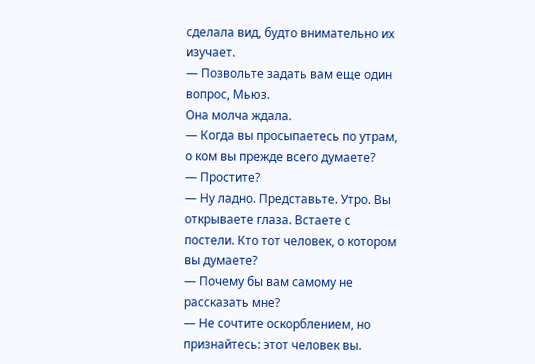сделала вид, будто внимательно их изучает.
— Позвольте задать вам еще один вопрос, Мьюз.
Она молча ждала.
— Когда вы просыпаетесь по утрам, о ком вы прежде всего думаете?
— Простите?
— Ну ладно. Представьте. Утро. Вы открываете глаза. Встаете с постели. Кто тот человек, о котором вы думаете?
— Почему бы вам самому не рассказать мне?
— Не сочтите оскорблением, но признайтесь: этот человек вы.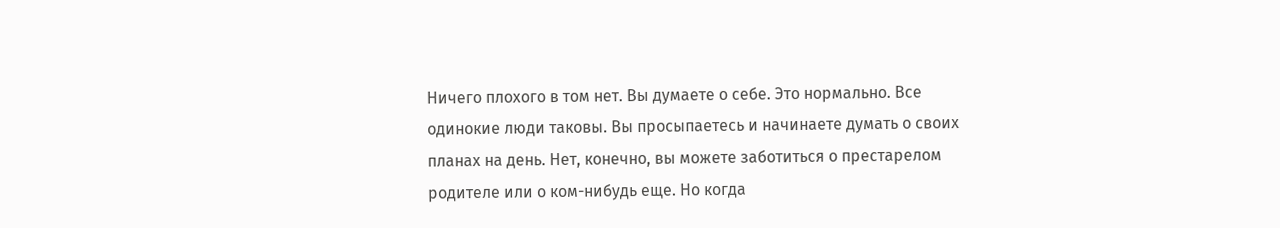Ничего плохого в том нет. Вы думаете о себе. Это нормально. Все одинокие люди таковы. Вы просыпаетесь и начинаете думать о своих планах на день. Нет, конечно, вы можете заботиться о престарелом родителе или о ком-нибудь еще. Но когда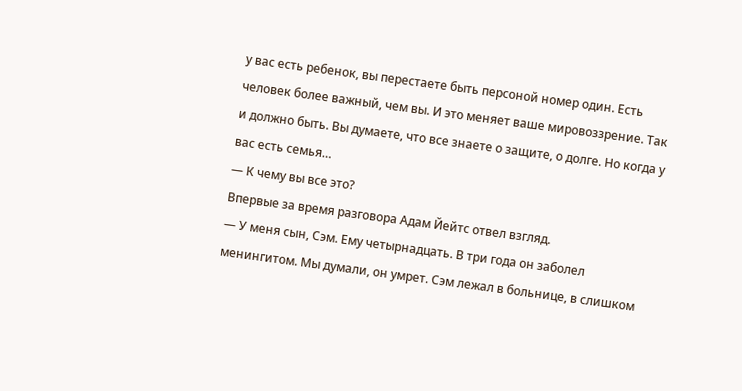у вас есть ребенок, вы перестаете быть персоной номер один. Есть человек более важный, чем вы. И это меняет ваше мировоззрение. Так и должно быть. Вы думаете, что все знаете о защите, о долге. Но когда у вас есть семья…
— К чему вы все это?
Впервые за время разговора Адам Йейтс отвел взгляд.
— У меня сын, Сэм. Ему четырнадцать. В три года он заболел менингитом. Мы думали, он умрет. Сэм лежал в больнице, в слишком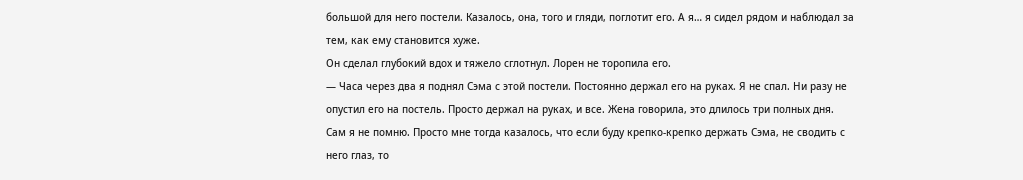большой для него постели. Казалось, она, того и гляди, поглотит его. А я… я сидел рядом и наблюдал за тем, как ему становится хуже.
Он сделал глубокий вдох и тяжело сглотнул. Лорен не торопила его.
— Часа через два я поднял Сэма с этой постели. Постоянно держал его на руках. Я не спал. Ни разу не опустил его на постель. Просто держал на руках, и все. Жена говорила, это длилось три полных дня. Сам я не помню. Просто мне тогда казалось, что если буду крепко-крепко держать Сэма, не сводить с него глаз, то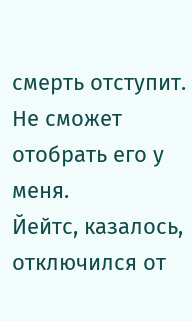смерть отступит. Не сможет отобрать его у меня.
Йейтс, казалось, отключился от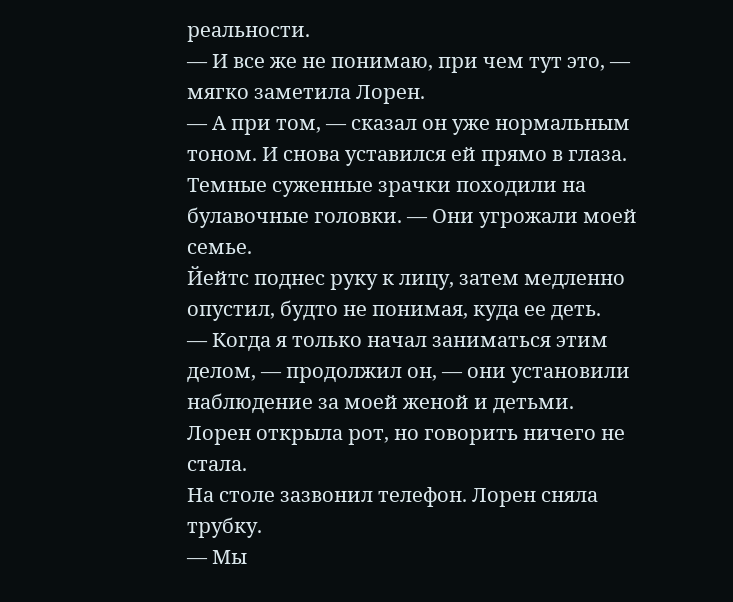реальности.
— И все же не понимаю, при чем тут это, — мягко заметила Лорен.
— А при том, — сказал он уже нормальным тоном. И снова уставился ей прямо в глаза. Темные суженные зрачки походили на булавочные головки. — Они угрожали моей семье.
Йейтс поднес руку к лицу, затем медленно опустил, будто не понимая, куда ее деть.
— Когда я только начал заниматься этим делом, — продолжил он, — они установили наблюдение за моей женой и детьми.
Лорен открыла рот, но говорить ничего не стала.
На столе зазвонил телефон. Лорен сняла трубку.
— Мы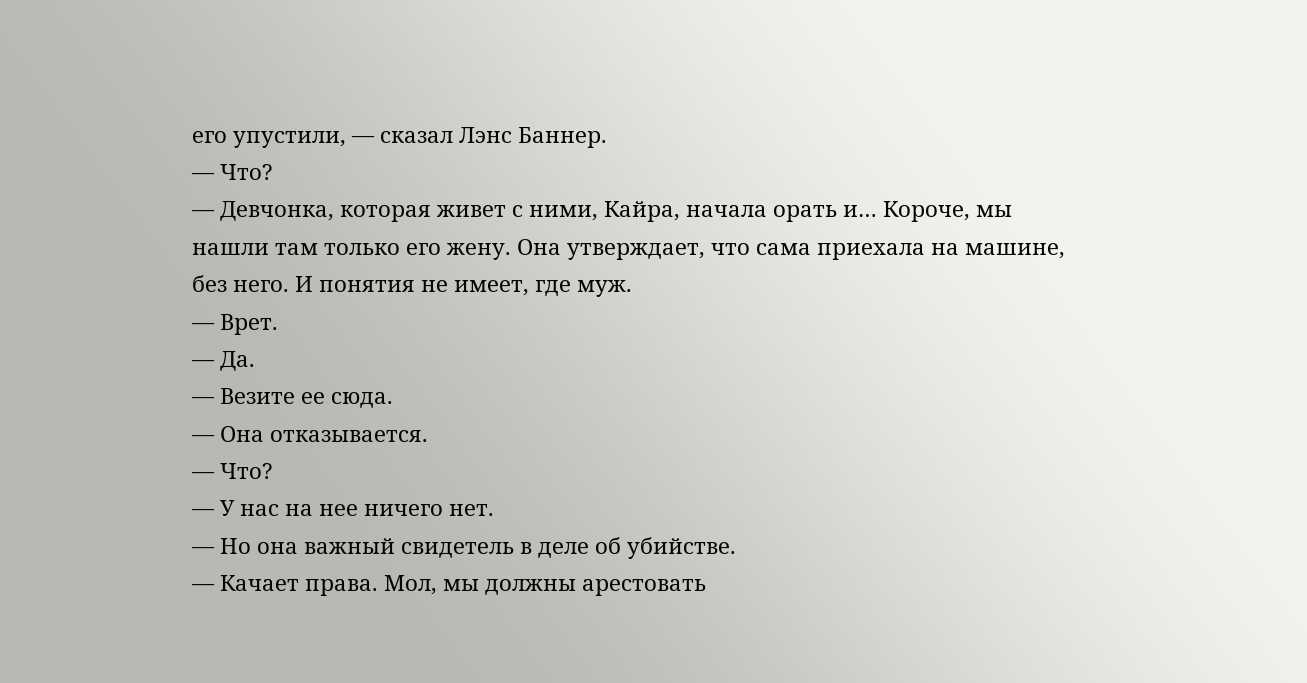его упустили, — сказал Лэнс Баннер.
— Что?
— Девчонка, которая живет с ними, Кайра, начала орать и… Короче, мы нашли там только его жену. Она утверждает, что сама приехала на машине, без него. И понятия не имеет, где муж.
— Врет.
— Да.
— Везите ее сюда.
— Она отказывается.
— Что?
— У нас на нее ничего нет.
— Но она важный свидетель в деле об убийстве.
— Качает права. Мол, мы должны арестовать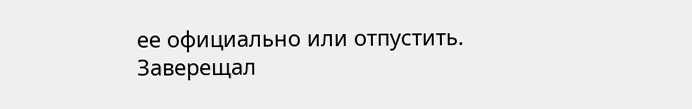ее официально или отпустить.
Заверещал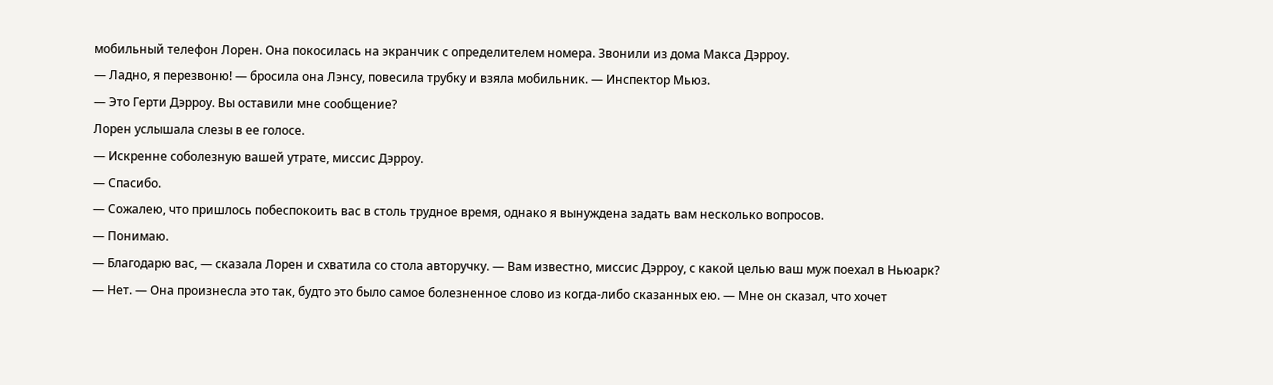мобильный телефон Лорен. Она покосилась на экранчик с определителем номера. Звонили из дома Макса Дэрроу.
— Ладно, я перезвоню! — бросила она Лэнсу, повесила трубку и взяла мобильник. — Инспектор Мьюз.
— Это Герти Дэрроу. Вы оставили мне сообщение?
Лорен услышала слезы в ее голосе.
— Искренне соболезную вашей утрате, миссис Дэрроу.
— Спасибо.
— Сожалею, что пришлось побеспокоить вас в столь трудное время, однако я вынуждена задать вам несколько вопросов.
— Понимаю.
— Благодарю вас, — сказала Лорен и схватила со стола авторучку. — Вам известно, миссис Дэрроу, с какой целью ваш муж поехал в Ньюарк?
— Нет. — Она произнесла это так, будто это было самое болезненное слово из когда-либо сказанных ею. — Мне он сказал, что хочет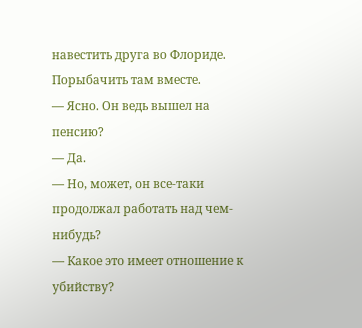навестить друга во Флориде. Порыбачить там вместе.
— Ясно. Он ведь вышел на пенсию?
— Да.
— Но, может, он все-таки продолжал работать над чем-нибудь?
— Какое это имеет отношение к убийству?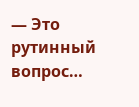— Это рутинный вопрос…